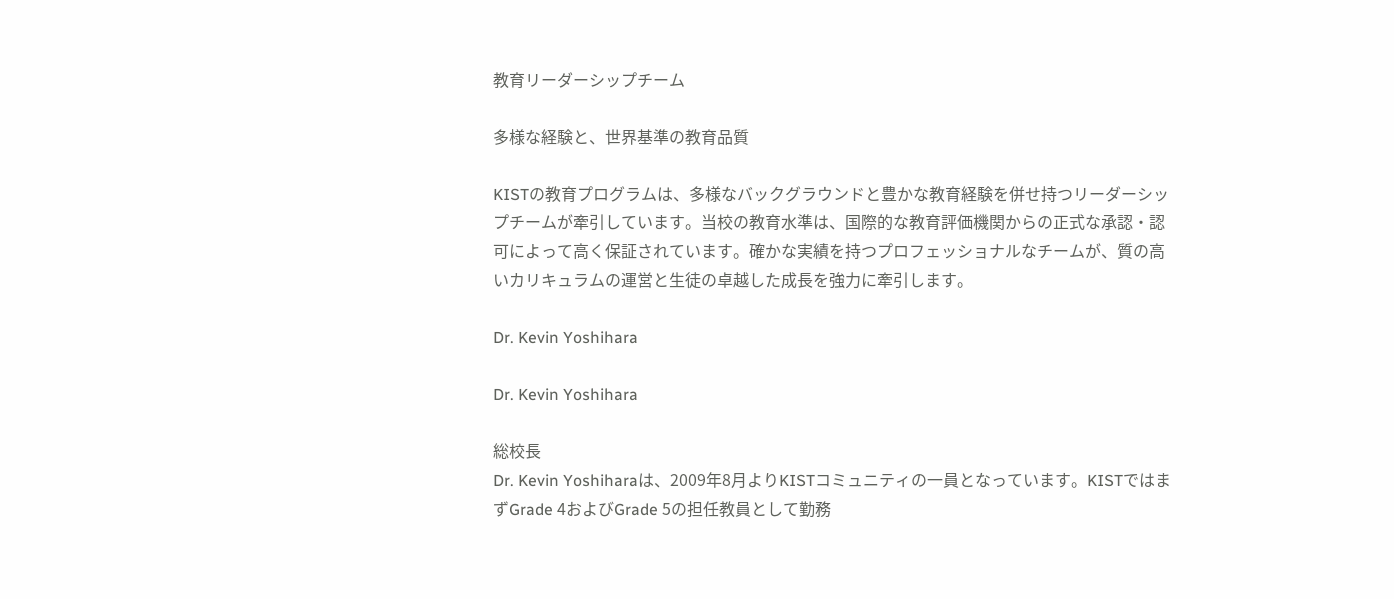教育リーダーシップチーム

多様な経験と、世界基準の教育品質

KISTの教育プログラムは、多様なバックグラウンドと豊かな教育経験を併せ持つリーダーシップチームが牽引しています。当校の教育水準は、国際的な教育評価機関からの正式な承認・認可によって高く保証されています。確かな実績を持つプロフェッショナルなチームが、質の高いカリキュラムの運営と生徒の卓越した成長を強力に牽引します。

Dr. Kevin Yoshihara

Dr. Kevin Yoshihara

総校長
Dr. Kevin Yoshiharaは、2009年8月よりKISTコミュニティの一員となっています。KISTではまずGrade 4およびGrade 5の担任教員として勤務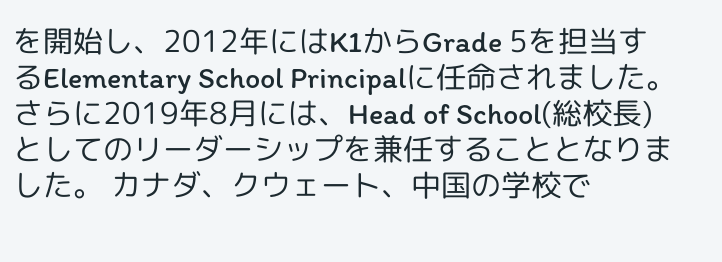を開始し、2012年にはK1からGrade 5を担当するElementary School Principalに任命されました。さらに2019年8月には、Head of School(総校長)としてのリーダーシップを兼任することとなりました。 カナダ、クウェート、中国の学校で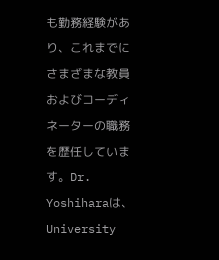も勤務経験があり、これまでにさまざまな教員およびコーディネーターの職務を歴任しています。Dr. Yoshiharaは、University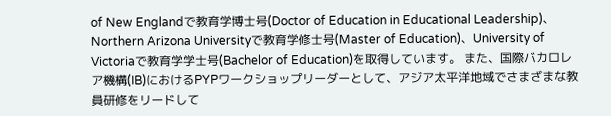of New Englandで教育学博士号(Doctor of Education in Educational Leadership)、Northern Arizona Universityで教育学修士号(Master of Education)、University of Victoriaで教育学学士号(Bachelor of Education)を取得しています。 また、国際バカロレア機構(IB)におけるPYPワークショップリーダーとして、アジア太平洋地域でさまざまな教員研修をリードして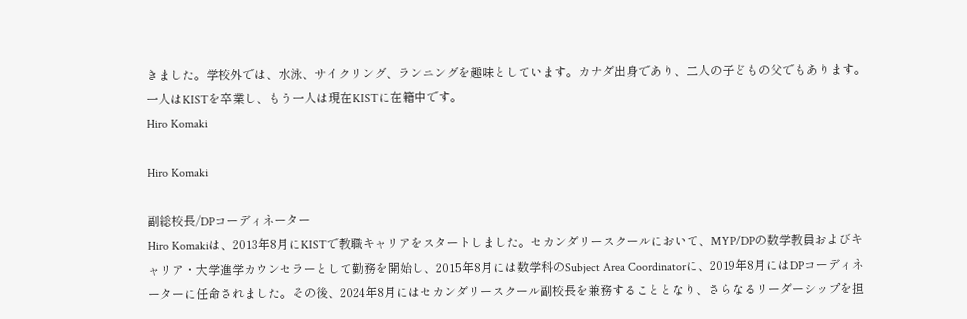きました。学校外では、水泳、サイクリング、ランニングを趣味としています。カナダ出身であり、二人の子どもの父でもあります。一人はKISTを卒業し、もう一人は現在KISTに在籍中です。
Hiro Komaki

Hiro Komaki

副総校長/DPコーディネーター
Hiro Komakiは、2013年8月にKISTで教職キャリアをスタートしました。セカンダリースクールにおいて、MYP/DPの数学教員およびキャリア・大学進学カウンセラーとして勤務を開始し、2015年8月には数学科のSubject Area Coordinatorに、2019年8月にはDPコーディネーターに任命されました。その後、2024年8月にはセカンダリースクール副校長を兼務することとなり、さらなるリーダーシップを担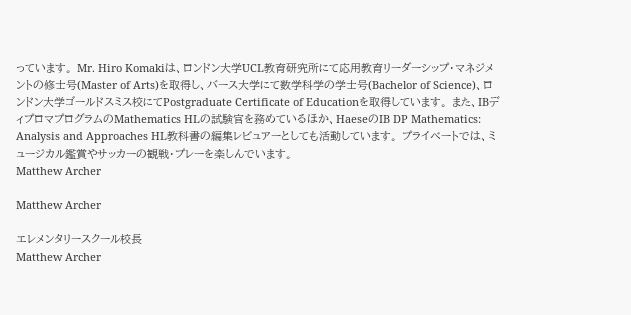っています。 Mr. Hiro Komakiは、ロンドン大学UCL教育研究所にて応用教育リーダーシップ・マネジメントの修士号(Master of Arts)を取得し、バース大学にて数学科学の学士号(Bachelor of Science)、ロンドン大学ゴールドスミス校にてPostgraduate Certificate of Educationを取得しています。 また、IBディプロマプログラムのMathematics HLの試験官を務めているほか、HaeseのIB DP Mathematics: Analysis and Approaches HL教科書の編集レビュアーとしても活動しています。 プライベートでは、ミュージカル鑑賞やサッカーの観戦・プレーを楽しんでいます。
Matthew Archer

Matthew Archer

エレメンタリースクール校長
Matthew Archer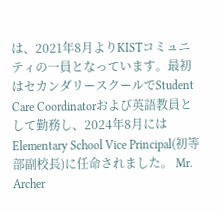は、2021年8月よりKISTコミュニティの一員となっています。最初はセカンダリースクールでStudent Care Coordinatorおよび英語教員として勤務し、2024年8月にはElementary School Vice Principal(初等部副校長)に任命されました。 Mr. Archer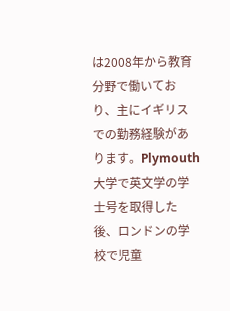は2008年から教育分野で働いており、主にイギリスでの勤務経験があります。Plymouth大学で英文学の学士号を取得した後、ロンドンの学校で児童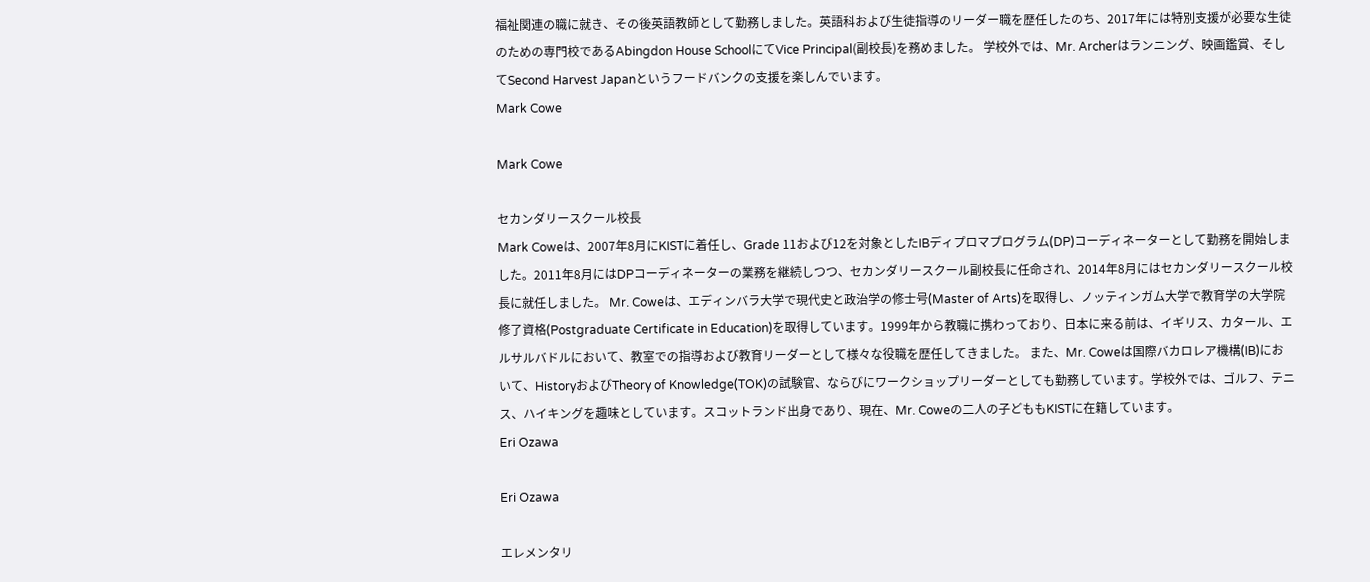福祉関連の職に就き、その後英語教師として勤務しました。英語科および生徒指導のリーダー職を歴任したのち、2017年には特別支援が必要な生徒のための専門校であるAbingdon House SchoolにてVice Principal(副校長)を務めました。 学校外では、Mr. Archerはランニング、映画鑑賞、そしてSecond Harvest Japanというフードバンクの支援を楽しんでいます。
Mark Cowe

Mark Cowe

セカンダリースクール校長
Mark Coweは、2007年8月にKISTに着任し、Grade 11および12を対象としたIBディプロマプログラム(DP)コーディネーターとして勤務を開始しました。2011年8月にはDPコーディネーターの業務を継続しつつ、セカンダリースクール副校長に任命され、2014年8月にはセカンダリースクール校長に就任しました。 Mr. Coweは、エディンバラ大学で現代史と政治学の修士号(Master of Arts)を取得し、ノッティンガム大学で教育学の大学院修了資格(Postgraduate Certificate in Education)を取得しています。1999年から教職に携わっており、日本に来る前は、イギリス、カタール、エルサルバドルにおいて、教室での指導および教育リーダーとして様々な役職を歴任してきました。 また、Mr. Coweは国際バカロレア機構(IB)において、HistoryおよびTheory of Knowledge(TOK)の試験官、ならびにワークショップリーダーとしても勤務しています。学校外では、ゴルフ、テニス、ハイキングを趣味としています。スコットランド出身であり、現在、Mr. Coweの二人の子どももKISTに在籍しています。
Eri Ozawa

Eri Ozawa

エレメンタリ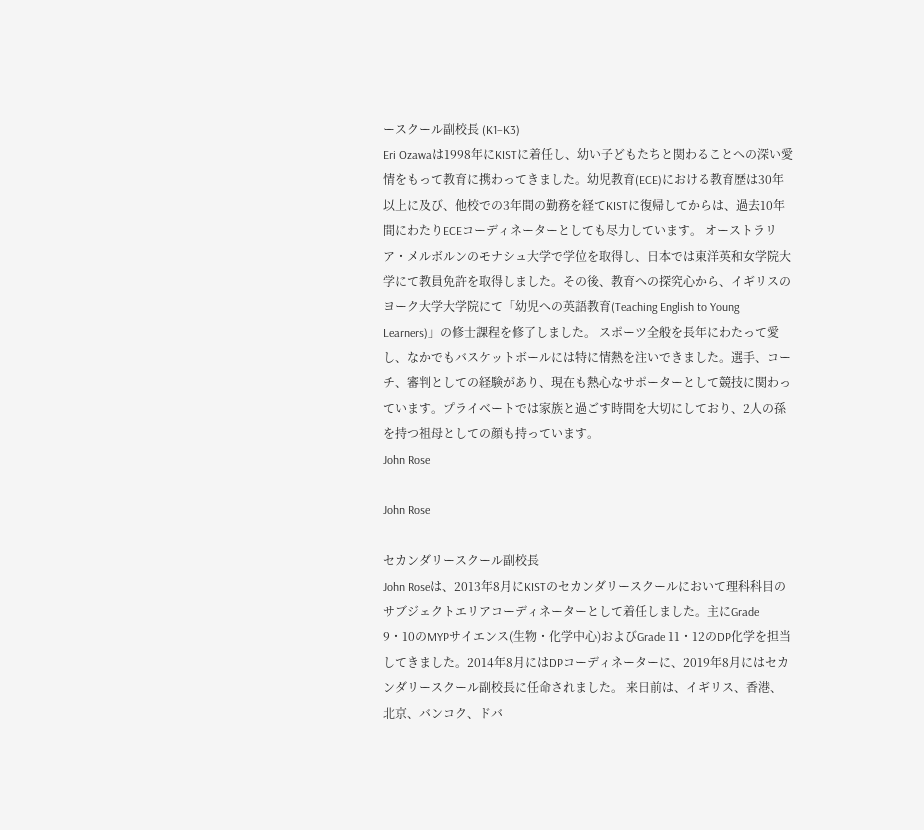ースクール副校長 (K1–K3)
Eri Ozawaは1998年にKISTに着任し、幼い子どもたちと関わることへの深い愛情をもって教育に携わってきました。幼児教育(ECE)における教育歴は30年以上に及び、他校での3年間の勤務を経てKISTに復帰してからは、過去10年間にわたりECEコーディネーターとしても尽力しています。 オーストラリア・メルボルンのモナシュ大学で学位を取得し、日本では東洋英和女学院大学にて教員免許を取得しました。その後、教育への探究心から、イギリスのヨーク大学大学院にて「幼児への英語教育(Teaching English to Young Learners)」の修士課程を修了しました。 スポーツ全般を長年にわたって愛し、なかでもバスケットボールには特に情熱を注いできました。選手、コーチ、審判としての経験があり、現在も熱心なサポーターとして競技に関わっています。プライベートでは家族と過ごす時間を大切にしており、2人の孫を持つ祖母としての顔も持っています。
John Rose

John Rose

セカンダリースクール副校長
John Roseは、2013年8月にKISTのセカンダリースクールにおいて理科科目のサブジェクトエリアコーディネーターとして着任しました。主にGrade 9・10のMYPサイエンス(生物・化学中心)およびGrade 11・12のDP化学を担当してきました。2014年8月にはDPコーディネーターに、2019年8月にはセカンダリースクール副校長に任命されました。 来日前は、イギリス、香港、北京、バンコク、ドバ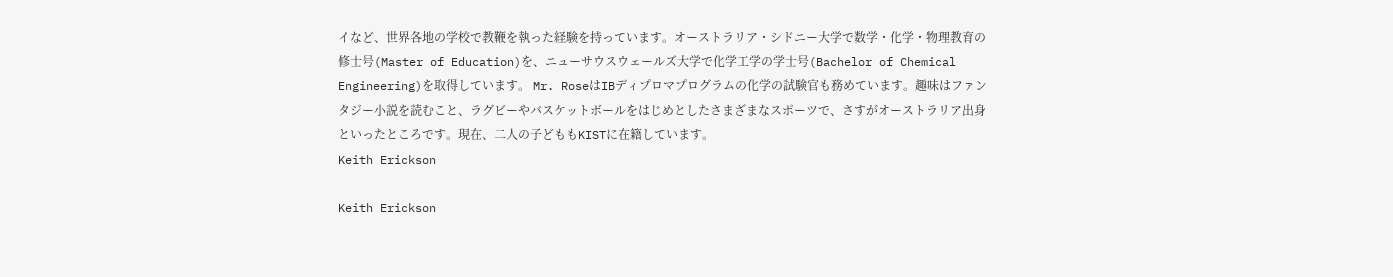イなど、世界各地の学校で教鞭を執った経験を持っています。オーストラリア・シドニー大学で数学・化学・物理教育の修士号(Master of Education)を、ニューサウスウェールズ大学で化学工学の学士号(Bachelor of Chemical Engineering)を取得しています。 Mr. RoseはIBディプロマプログラムの化学の試験官も務めています。趣味はファンタジー小説を読むこと、ラグビーやバスケットボールをはじめとしたさまざまなスポーツで、さすがオーストラリア出身といったところです。現在、二人の子どももKISTに在籍しています。
Keith Erickson

Keith Erickson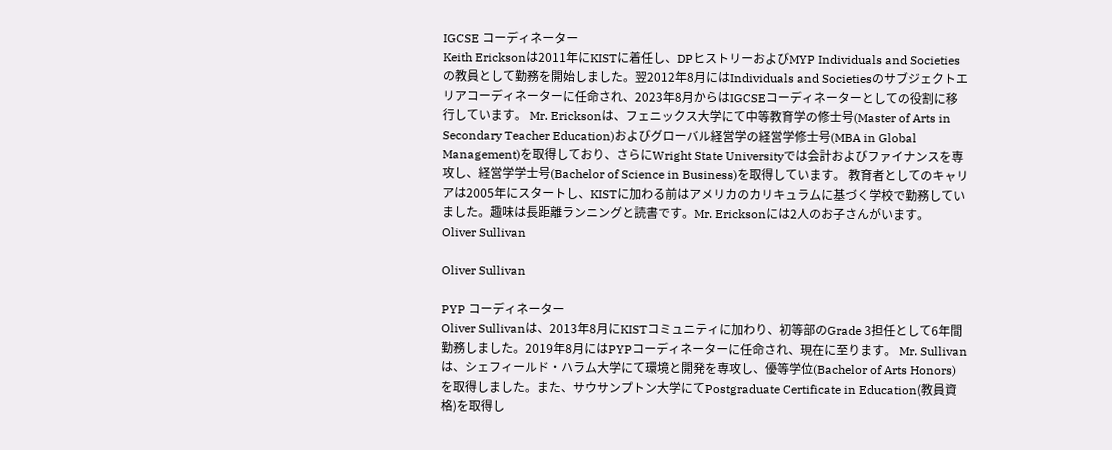IGCSE コーディネーター
Keith Ericksonは2011年にKISTに着任し、DPヒストリーおよびMYP Individuals and Societiesの教員として勤務を開始しました。翌2012年8月にはIndividuals and Societiesのサブジェクトエリアコーディネーターに任命され、2023年8月からはIGCSEコーディネーターとしての役割に移行しています。 Mr. Ericksonは、フェニックス大学にて中等教育学の修士号(Master of Arts in Secondary Teacher Education)およびグローバル経営学の経営学修士号(MBA in Global Management)を取得しており、さらにWright State Universityでは会計およびファイナンスを専攻し、経営学学士号(Bachelor of Science in Business)を取得しています。 教育者としてのキャリアは2005年にスタートし、KISTに加わる前はアメリカのカリキュラムに基づく学校で勤務していました。趣味は長距離ランニングと読書です。Mr. Ericksonには2人のお子さんがいます。
Oliver Sullivan

Oliver Sullivan

PYP コーディネーター
Oliver Sullivanは、2013年8月にKISTコミュニティに加わり、初等部のGrade 3担任として6年間勤務しました。2019年8月にはPYPコーディネーターに任命され、現在に至ります。 Mr. Sullivanは、シェフィールド・ハラム大学にて環境と開発を専攻し、優等学位(Bachelor of Arts Honors)を取得しました。また、サウサンプトン大学にてPostgraduate Certificate in Education(教員資格)を取得し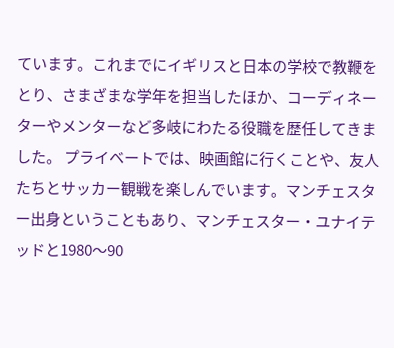ています。これまでにイギリスと日本の学校で教鞭をとり、さまざまな学年を担当したほか、コーディネーターやメンターなど多岐にわたる役職を歴任してきました。 プライベートでは、映画館に行くことや、友人たちとサッカー観戦を楽しんでいます。マンチェスター出身ということもあり、マンチェスター・ユナイテッドと1980〜90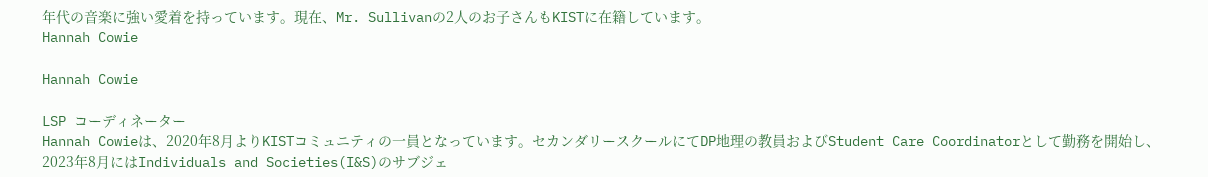年代の音楽に強い愛着を持っています。現在、Mr. Sullivanの2人のお子さんもKISTに在籍しています。
Hannah Cowie

Hannah Cowie

LSP コーディネーター
Hannah Cowieは、2020年8月よりKISTコミュニティの一員となっています。セカンダリースクールにてDP地理の教員およびStudent Care Coordinatorとして勤務を開始し、2023年8月にはIndividuals and Societies(I&S)のサブジェ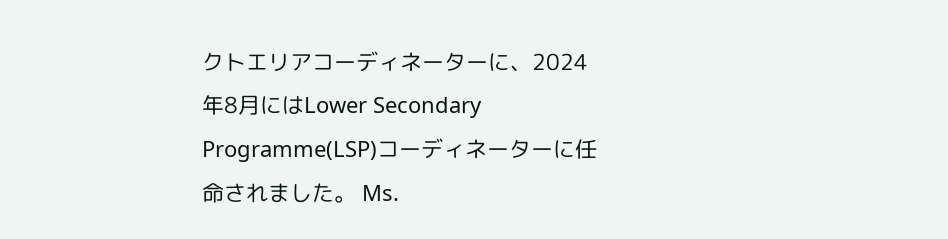クトエリアコーディネーターに、2024年8月にはLower Secondary Programme(LSP)コーディネーターに任命されました。 Ms.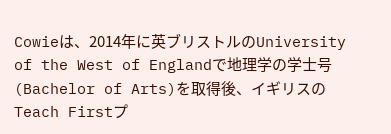Cowieは、2014年に英ブリストルのUniversity of the West of Englandで地理学の学士号(Bachelor of Arts)を取得後、イギリスのTeach Firstプ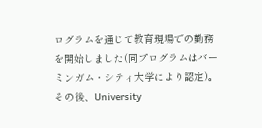ログラムを通じて教育現場での勤務を開始しました(同プログラムはバーミンガム・シティ大学により認定)。その後、University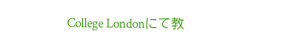College Londonにて教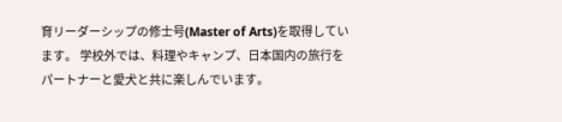育リーダーシップの修士号(Master of Arts)を取得しています。 学校外では、料理やキャンプ、日本国内の旅行をパートナーと愛犬と共に楽しんでいます。